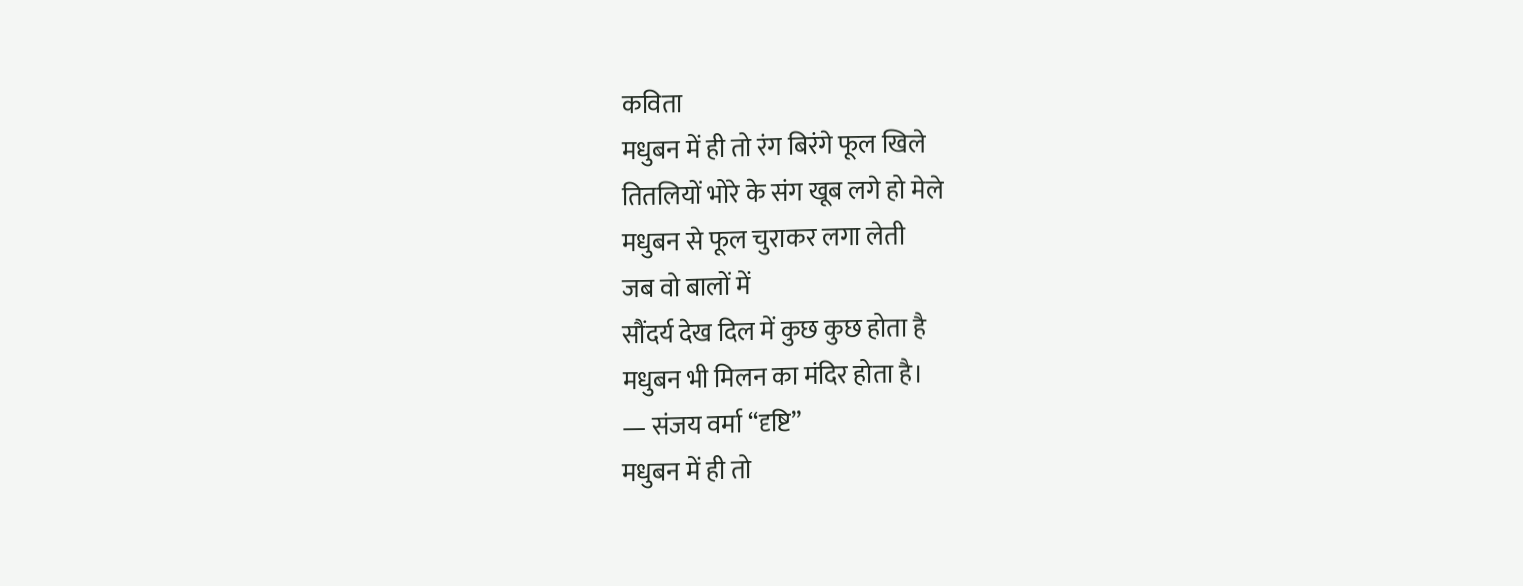कविता
मधुबन में ही तो रंग बिरंगे फूल खिले
तितलियों भोरे के संग खूब लगे हो मेले
मधुबन से फूल चुराकर लगा लेती
जब वो बालों में
सौंदर्य देख दिल में कुछ कुछ होता है
मधुबन भी मिलन का मंदिर होता है।
— संजय वर्मा “दृष्टि”
मधुबन में ही तो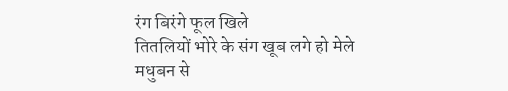रंग बिरंगे फूल खिले
तितलियों भोरे के संग खूब लगे हो मेले
मधुबन से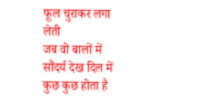फूल चुराकर लगा लेती
जब वो बालों में
सौंदर्य देख दिल में कुछ कुछ होता है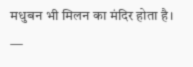मधुबन भी मिलन का मंदिर होता है।
—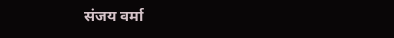संजय वर्मा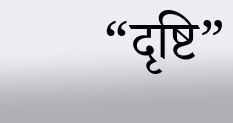“दृष्टि”